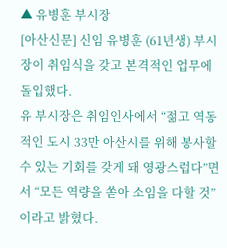▲ 유병훈 부시장
[아산신문] 신임 유병훈 (61년생) 부시장이 취임식을 갖고 본격적인 업무에 돌입했다.
유 부시장은 취임인사에서 “젊고 역동적인 도시 33만 아산시를 위해 봉사할 수 있는 기회를 갖게 돼 영광스럽다”면서 “모든 역량을 쏟아 소임을 다할 것”이라고 밝혔다.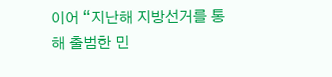이어 “지난해 지방선거를 통해 출범한 민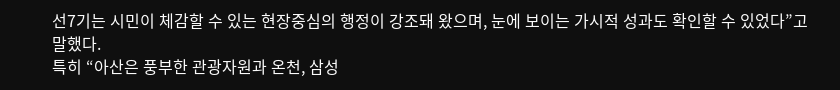선7기는 시민이 체감할 수 있는 현장중심의 행정이 강조돼 왔으며, 눈에 보이는 가시적 성과도 확인할 수 있었다”고 말했다.
특히 “아산은 풍부한 관광자원과 온천, 삼성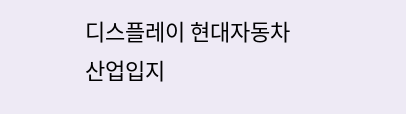디스플레이 현대자동차 산업입지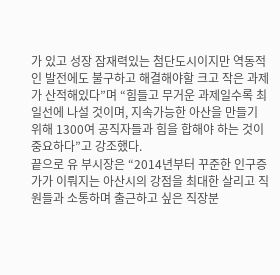가 있고 성장 잠재력있는 첨단도시이지만 역동적인 발전에도 불구하고 해결해야할 크고 작은 과제가 산적해있다”며 “힘들고 무거운 과제일수록 최일선에 나설 것이며, 지속가능한 아산을 만들기 위해 1300여 공직자들과 힘을 합해야 하는 것이 중요하다”고 강조했다.
끝으로 유 부시장은 “2014년부터 꾸준한 인구증가가 이뤄지는 아산시의 강점을 최대한 살리고 직원들과 소통하며 출근하고 싶은 직장분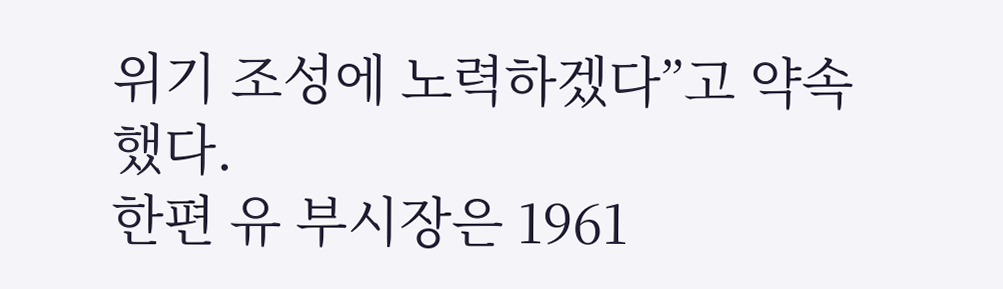위기 조성에 노력하겠다”고 약속했다.
한편 유 부시장은 1961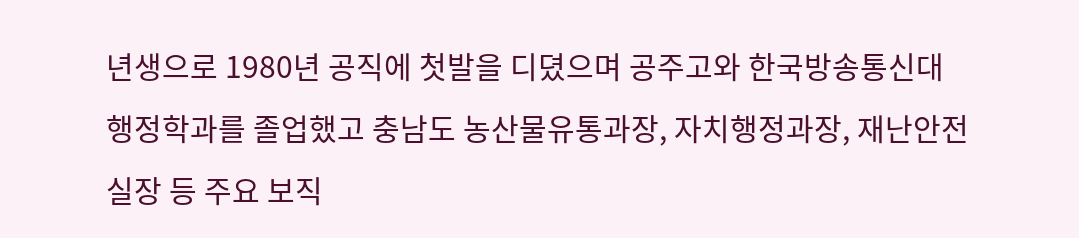년생으로 1980년 공직에 첫발을 디뎠으며 공주고와 한국방송통신대 행정학과를 졸업했고 충남도 농산물유통과장, 자치행정과장, 재난안전실장 등 주요 보직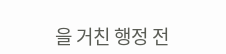을 거친 행정 전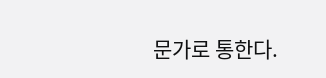문가로 통한다.